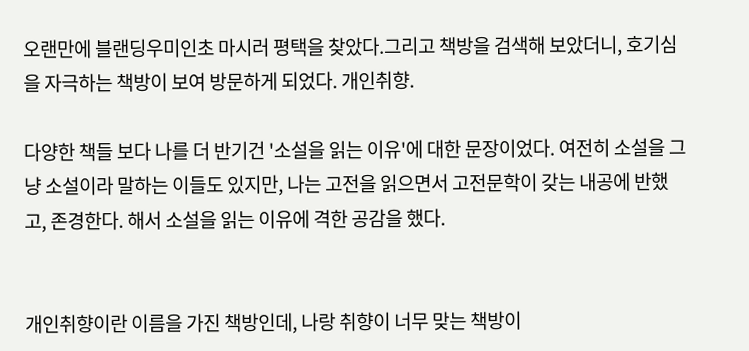오랜만에 블랜딩우미인초 마시러 평택을 찾았다.그리고 책방을 검색해 보았더니, 호기심을 자극하는 책방이 보여 방문하게 되었다. 개인취향.

다양한 책들 보다 나를 더 반기건 '소설을 읽는 이유'에 대한 문장이었다. 여전히 소설을 그냥 소설이라 말하는 이들도 있지만, 나는 고전을 읽으면서 고전문학이 갖는 내공에 반했고, 존경한다. 해서 소설을 읽는 이유에 격한 공감을 했다.


개인취향이란 이름을 가진 책방인데, 나랑 취향이 너무 맞는 책방이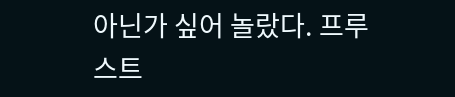아닌가 싶어 놀랐다. 프루스트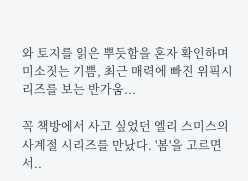와 토지를 읽은 뿌듯함을 혼자 확인하며 미소짓는 기쁨, 최근 매력에 빠진 위픽시리즈를 보는 반가움...

꼭 책방에서 사고 싶었던 엘리 스미스의 사계절 시리즈를 만났다. '봄'을 고르면서..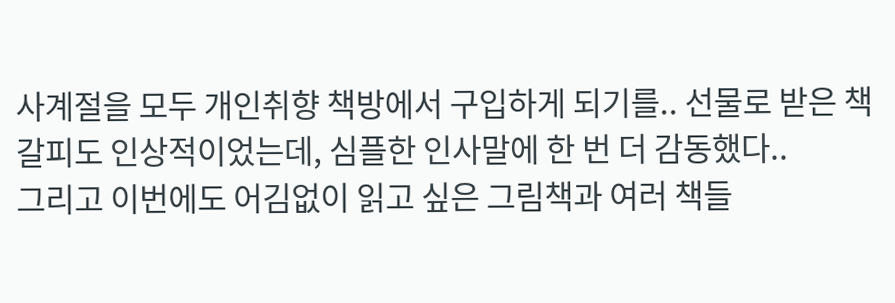사계절을 모두 개인취향 책방에서 구입하게 되기를.. 선물로 받은 책갈피도 인상적이었는데, 심플한 인사말에 한 번 더 감동했다..
그리고 이번에도 어김없이 읽고 싶은 그림책과 여러 책들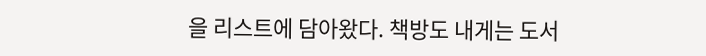을 리스트에 담아왔다. 책방도 내게는 도서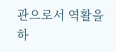관으로서 역활을 하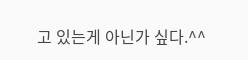고 있는게 아닌가 싶다.^^